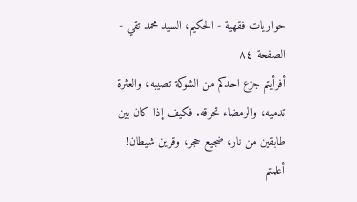حواريات فقهية - الحكيم، السيد محمد تقي - الصفحة ٨٤
أفرأيتم جزع احدكم من الشوكة تصيبه، والعثرة تدميه، والرمضاء تحرقه. فكيف إذا كان بين طابقين من نار، ضجيع حجر، وقرين شيطان! أعلمتم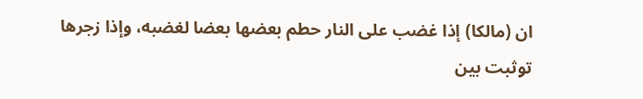ان (مالكا) إذا غضب على النار حطم بعضها بعضا لغضبه، وإذا زجرها توثبت بين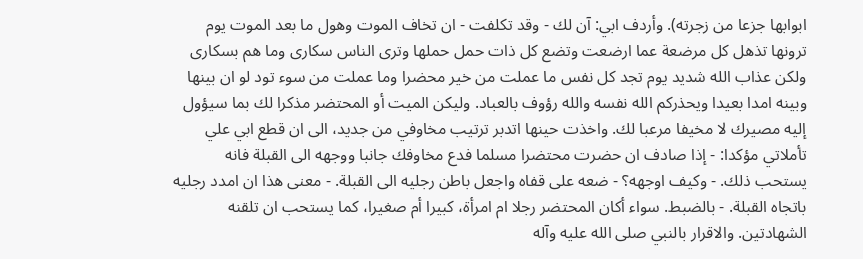ابوابها جزعا من زجرته). وأردف ابي: آن لك - وقد تكلفت - ان تخاف الموت وهول ما بعد الموت يوم ترونها تذهل كل مرضعة عما ارضعت وتضع كل ذات حمل حملها وترى الناس سكارى وما هم بسكارى ولكن عذاب الله شديد يوم تجد كل نفس ما عملت من خير محضرا وما عملت من سوء تود لو ان بينها وبينه امدا بعيدا ويحذركم الله نفسه والله رؤوف بالعباد. وليكن الميت أو المحتضر مذكرا لك بما سيؤول إليه مصيرك لا مخيفا مرعبا لك. واخذت حينها اتدبر ترتيب مخاوفي من جديد، الى ان قطع ابي علي تأملاتي مؤكدا: - إذا صادف ان حضرت محتضرا مسلما فدع مخاوفك جانبا ووجهه الى القبلة فانه يستحب ذلك. - وكيف اوجهه؟ - ضعه على قفاه واجعل باطن رجليه الى القبلة. - معنى هذا ان امدد رجليه باتجاه القبلة. - بالضبط. سواء أكان المحتضر رجلا ام امرأة، كبيرا أم صغيرا، كما يستحب ان تلقنه الشهادتين. والاقرار بالنبي صلى الله عليه وآله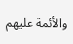والأئمة عليهم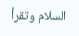السلام وتقرأ